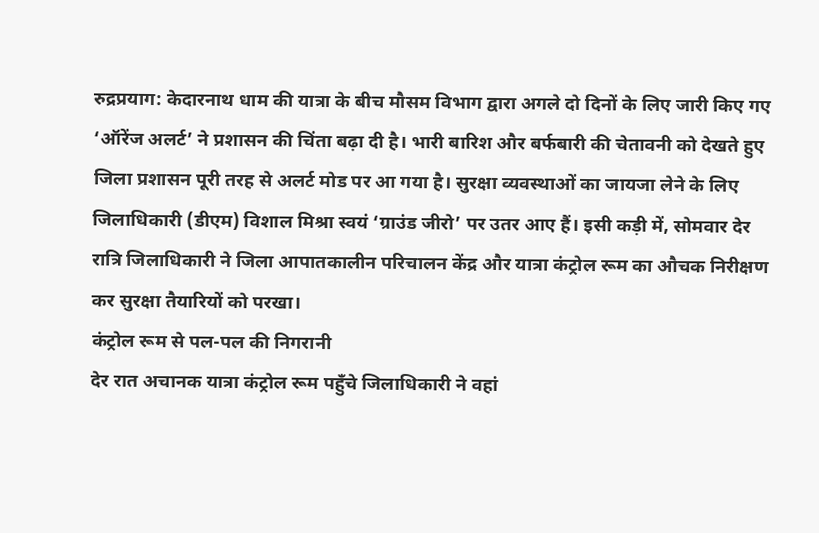रुद्रप्रयाग: केदारनाथ धाम की यात्रा के बीच मौसम विभाग द्वारा अगले दो दिनों के लिए जारी किए गए ‘ऑरेंज अलर्ट’ ने प्रशासन की चिंता बढ़ा दी है। भारी बारिश और बर्फबारी की चेतावनी को देखते हुए जिला प्रशासन पूरी तरह से अलर्ट मोड पर आ गया है। सुरक्षा व्यवस्थाओं का जायजा लेने के लिए जिलाधिकारी (डीएम) विशाल मिश्रा स्वयं ‘ग्राउंड जीरो’ पर उतर आए हैं। इसी कड़ी में, सोमवार देर रात्रि जिलाधिकारी ने जिला आपातकालीन परिचालन केंद्र और यात्रा कंट्रोल रूम का औचक निरीक्षण कर सुरक्षा तैयारियों को परखा।
कंट्रोल रूम से पल-पल की निगरानी
देर रात अचानक यात्रा कंट्रोल रूम पहुँचे जिलाधिकारी ने वहां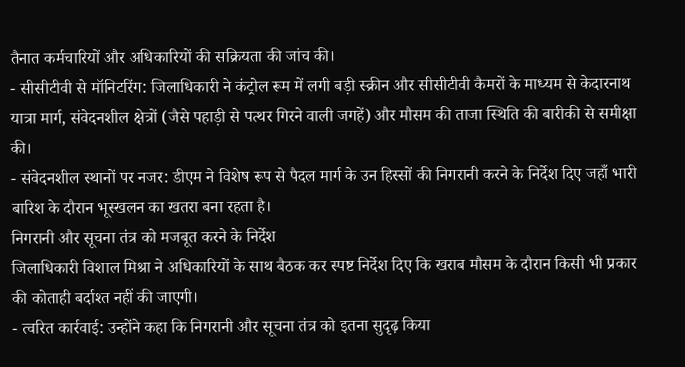तैनात कर्मचारियों और अधिकारियों की सक्रियता की जांच की।
- सीसीटीवी से मॉनिटरिंग: जिलाधिकारी ने कंट्रोल रूम में लगी बड़ी स्क्रीन और सीसीटीवी कैमरों के माध्यम से केदारनाथ यात्रा मार्ग, संवेदनशील क्षेत्रों (जैसे पहाड़ी से पत्थर गिरने वाली जगहें) और मौसम की ताजा स्थिति की बारीकी से समीक्षा की।
- संवेदनशील स्थानों पर नजर: डीएम ने विशेष रूप से पैदल मार्ग के उन हिस्सों की निगरानी करने के निर्देश दिए जहाँ भारी बारिश के दौरान भूस्खलन का खतरा बना रहता है।
निगरानी और सूचना तंत्र को मजबूत करने के निर्देश
जिलाधिकारी विशाल मिश्रा ने अधिकारियों के साथ बैठक कर स्पष्ट निर्देश दिए कि खराब मौसम के दौरान किसी भी प्रकार की कोताही बर्दाश्त नहीं की जाएगी।
- त्वरित कार्रवाई: उन्होंने कहा कि निगरानी और सूचना तंत्र को इतना सुदृढ़ किया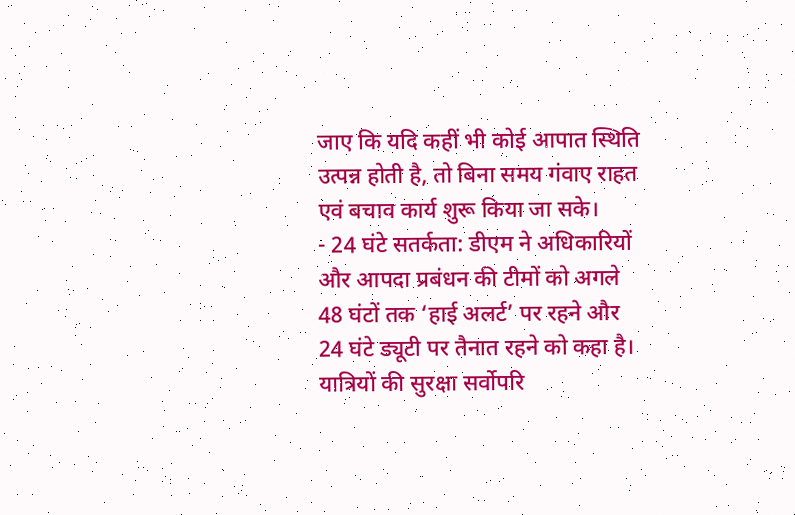जाए कि यदि कहीं भी कोई आपात स्थिति उत्पन्न होती है, तो बिना समय गंवाए राहत एवं बचाव कार्य शुरू किया जा सके।
- 24 घंटे सतर्कता: डीएम ने अधिकारियों और आपदा प्रबंधन की टीमों को अगले 48 घंटों तक ‘हाई अलर्ट’ पर रहने और 24 घंटे ड्यूटी पर तैनात रहने को कहा है।
यात्रियों की सुरक्षा सर्वोपरि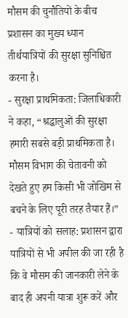मौसम की चुनौतियों के बीच प्रशासन का मुख्य ध्यान तीर्थयात्रियों की सुरक्षा सुनिश्चित करना है।
- सुरक्षा प्राथमिकता: जिलाधिकारी ने कहा, “श्रद्धालुओं की सुरक्षा हमारी सबसे बड़ी प्राथमिकता है। मौसम विभाग की चेतावनी को देखते हुए हम किसी भी जोखिम से बचने के लिए पूरी तरह तैयार हैं।”
- यात्रियों को सलाह: प्रशासन द्वारा यात्रियों से भी अपील की जा रही है कि वे मौसम की जानकारी लेने के बाद ही अपनी यात्रा शुरू करें और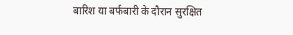बारिश या बर्फबारी के दौरान सुरक्षित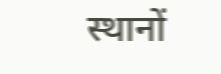स्थानों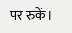पर रुकें।